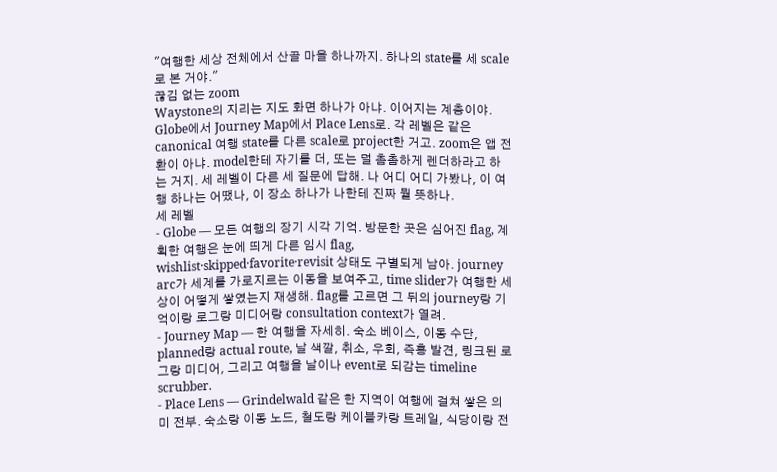"여행한 세상 전체에서 산골 마을 하나까지. 하나의 state를 세 scale로 본 거야."
끊김 없는 zoom
Waystone의 지리는 지도 화면 하나가 아냐. 이어지는 계층이야. Globe에서 Journey Map에서 Place Lens로. 각 레벨은 같은 canonical 여행 state를 다른 scale로 project한 거고. zoom은 앱 전환이 아냐. model한테 자기를 더, 또는 덜 촘촘하게 렌더하라고 하는 거지. 세 레벨이 다른 세 질문에 답해. 나 어디 어디 가봤나, 이 여행 하나는 어땠나, 이 장소 하나가 나한테 진짜 뭘 뜻하나.
세 레벨
- Globe — 모든 여행의 장기 시각 기억. 방문한 곳은 심어진 flag, 계획한 여행은 눈에 띄게 다른 임시 flag, wishlist·skipped·favorite·revisit 상태도 구별되게 남아. journey arc가 세계를 가로지르는 이동을 보여주고, time slider가 여행한 세상이 어떻게 쌓였는지 재생해. flag를 고르면 그 뒤의 journey랑 기억이랑 로그랑 미디어랑 consultation context가 열려.
- Journey Map — 한 여행을 자세히. 숙소 베이스, 이동 수단, planned랑 actual route, 날 색깔, 취소, 우회, 즉흥 발견, 링크된 로그랑 미디어, 그리고 여행을 날이나 event로 되감는 timeline scrubber.
- Place Lens — Grindelwald 같은 한 지역이 여행에 걸쳐 쌓은 의미 전부. 숙소랑 이동 노드, 철도랑 케이블카랑 트레일, 식당이랑 전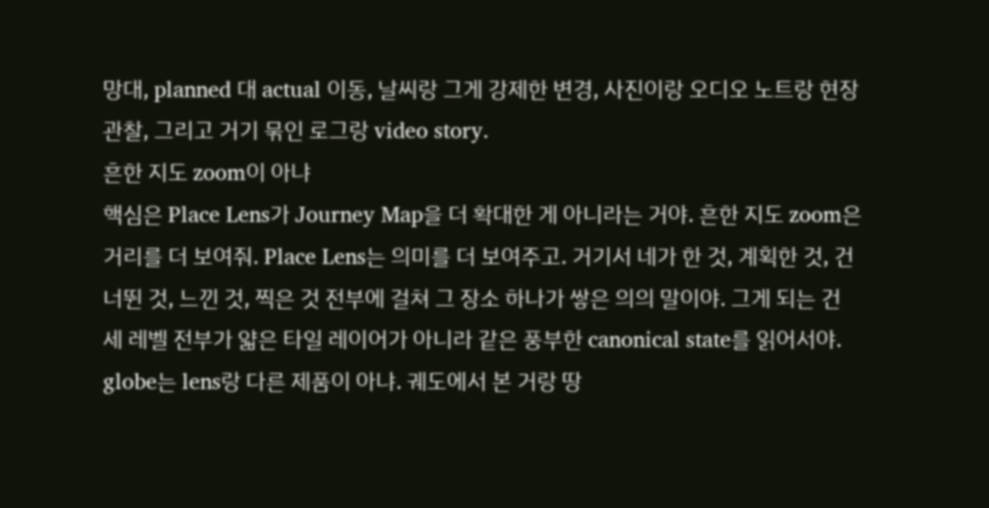망대, planned 대 actual 이동, 날씨랑 그게 강제한 변경, 사진이랑 오디오 노트랑 현장 관찰, 그리고 거기 묶인 로그랑 video story.
흔한 지도 zoom이 아냐
핵심은 Place Lens가 Journey Map을 더 확대한 게 아니라는 거야. 흔한 지도 zoom은 거리를 더 보여줘. Place Lens는 의미를 더 보여주고. 거기서 네가 한 것, 계획한 것, 건너뛴 것, 느낀 것, 찍은 것 전부에 걸쳐 그 장소 하나가 쌓은 의의 말이야. 그게 되는 건 세 레벨 전부가 얇은 타일 레이어가 아니라 같은 풍부한 canonical state를 읽어서야. globe는 lens랑 다른 제품이 아냐. 궤도에서 본 거랑 땅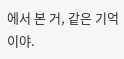에서 본 거, 같은 기억이야.